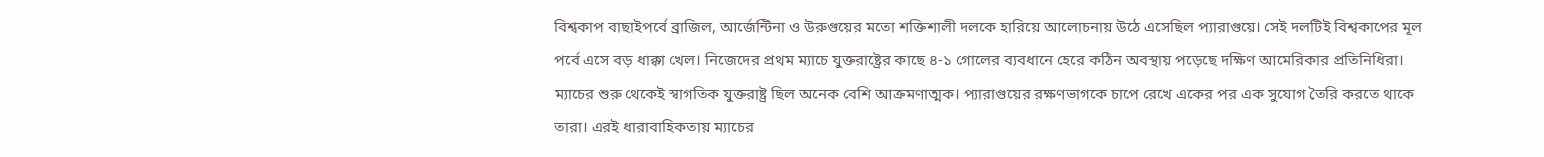বিশ্বকাপ বাছাইপর্বে ব্রাজিল, আর্জেন্টিনা ও উরুগুয়ের মতো শক্তিশালী দলকে হারিয়ে আলোচনায় উঠে এসেছিল প্যারাগুয়ে। সেই দলটিই বিশ্বকাপের মূল পর্বে এসে বড় ধাক্কা খেল। নিজেদের প্রথম ম্যাচে যুক্তরাষ্ট্রের কাছে ৪-১ গোলের ব্যবধানে হেরে কঠিন অবস্থায় পড়েছে দক্ষিণ আমেরিকার প্রতিনিধিরা।
ম্যাচের শুরু থেকেই স্বাগতিক যুক্তরাষ্ট্র ছিল অনেক বেশি আক্রমণাত্মক। প্যারাগুয়ের রক্ষণভাগকে চাপে রেখে একের পর এক সুযোগ তৈরি করতে থাকে তারা। এরই ধারাবাহিকতায় ম্যাচের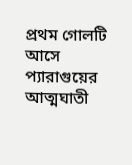প্রথম গোলটি আসে প্যারাগুয়ের আত্মঘাতী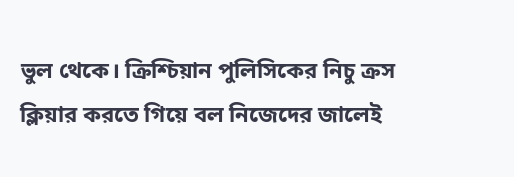ভুল থেকে। ক্রিশ্চিয়ান পুলিসিকের নিচু ক্রস ক্লিয়ার করতে গিয়ে বল নিজেদের জালেই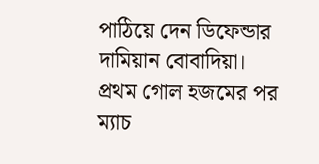পাঠিয়ে দেন ডিফেন্ডার দামিয়ান বোবাদিয়া।
প্রথম গোল হজমের পর ম্যাচ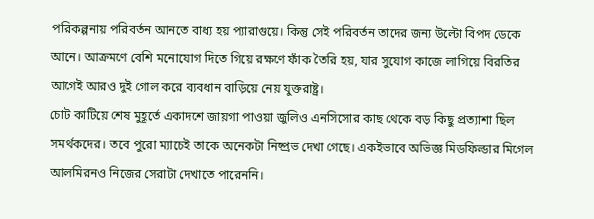পরিকল্পনায় পরিবর্তন আনতে বাধ্য হয় প্যারাগুয়ে। কিন্তু সেই পরিবর্তন তাদের জন্য উল্টো বিপদ ডেকে আনে। আক্রমণে বেশি মনোযোগ দিতে গিয়ে রক্ষণে ফাঁক তৈরি হয়, যার সুযোগ কাজে লাগিয়ে বিরতির আগেই আরও দুই গোল করে ব্যবধান বাড়িয়ে নেয় যুক্তরাষ্ট্র।
চোট কাটিয়ে শেষ মুহূর্তে একাদশে জায়গা পাওয়া জুলিও এনসিসোর কাছ থেকে বড় কিছু প্রত্যাশা ছিল সমর্থকদের। তবে পুরো ম্যাচেই তাকে অনেকটা নিষ্প্রভ দেখা গেছে। একইভাবে অভিজ্ঞ মিডফিল্ডার মিগেল আলমিরনও নিজের সেরাটা দেখাতে পারেননি।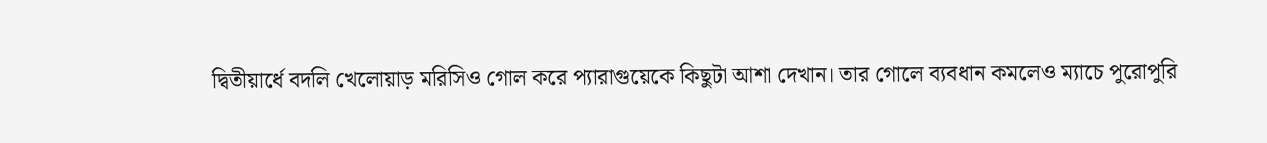দ্বিতীয়ার্ধে বদলি খেলোয়াড় মরিসিও গোল করে প্যারাগুয়েকে কিছুটা আশা দেখান। তার গোলে ব্যবধান কমলেও ম্যাচে পুরোপুরি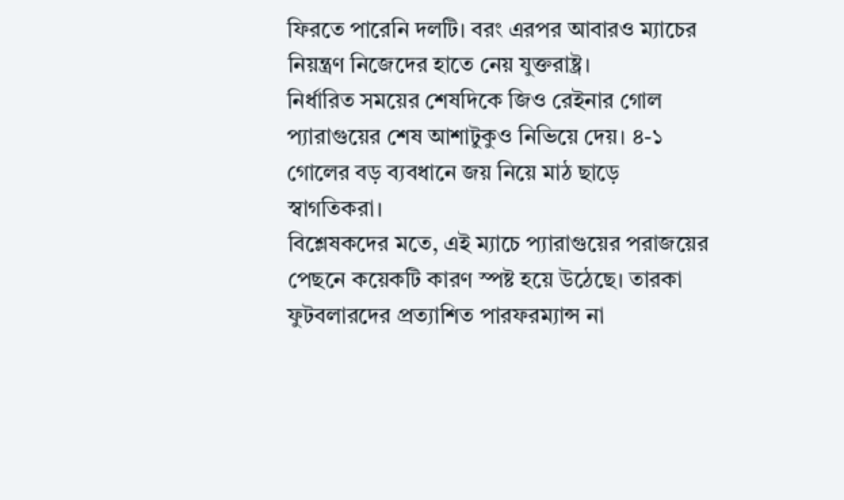ফিরতে পারেনি দলটি। বরং এরপর আবারও ম্যাচের নিয়ন্ত্রণ নিজেদের হাতে নেয় যুক্তরাষ্ট্র।
নির্ধারিত সময়ের শেষদিকে জিও রেইনার গোল প্যারাগুয়ের শেষ আশাটুকুও নিভিয়ে দেয়। ৪-১ গোলের বড় ব্যবধানে জয় নিয়ে মাঠ ছাড়ে স্বাগতিকরা।
বিশ্লেষকদের মতে, এই ম্যাচে প্যারাগুয়ের পরাজয়ের পেছনে কয়েকটি কারণ স্পষ্ট হয়ে উঠেছে। তারকা ফুটবলারদের প্রত্যাশিত পারফরম্যান্স না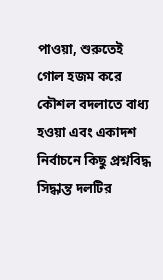পাওয়া, শুরুতেই গোল হজম করে কৌশল বদলাতে বাধ্য হওয়া এবং একাদশ নির্বাচনে কিছু প্রশ্নবিদ্ধ সিদ্ধান্ত দলটির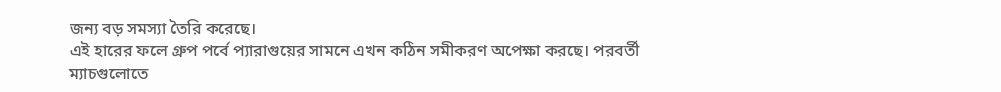জন্য বড় সমস্যা তৈরি করেছে।
এই হারের ফলে গ্রুপ পর্বে প্যারাগুয়ের সামনে এখন কঠিন সমীকরণ অপেক্ষা করছে। পরবর্তী ম্যাচগুলোতে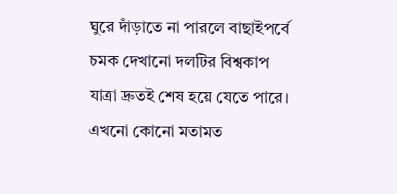ঘুরে দাঁড়াতে না পারলে বাছাইপর্বে চমক দেখানো দলটির বিশ্বকাপ যাত্রা দ্রুতই শেষ হয়ে যেতে পারে।
এখনো কোনো মতামত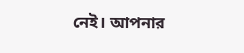নেই। আপনার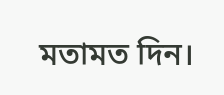মতামত দিন।